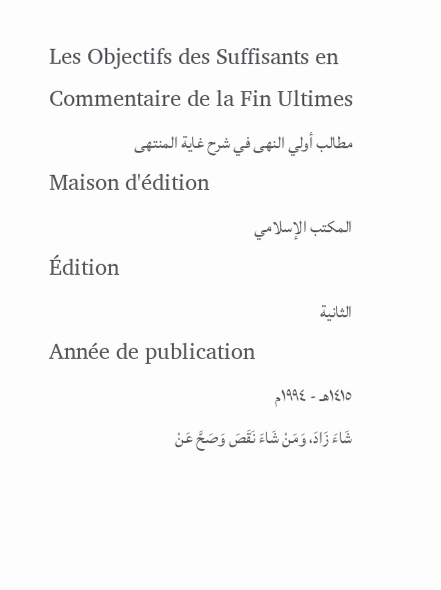Les Objectifs des Suffisants en Commentaire de la Fin Ultimes
مطالب أولي النهى في شرح غاية المنتهى
Maison d'édition
المكتب الإسلامي
Édition
الثانية
Année de publication
١٤١٥هـ - ١٩٩٤م
شَاءَ زَادَ، وَمَنْ شَاءَ نَقَصَ وَصَحَّ عَنْ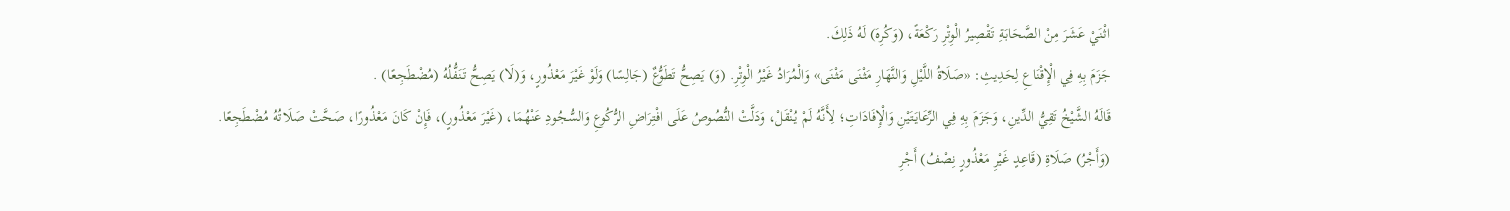اثْنَيْ عَشَرَ مِنْ الصَّحَابَةِ تَقْصِيرُ الْوِتْرِ رَكْعَةً، (وَكُرِهَ) لَهُ ذَلِكَ.
جَزَمَ بِهِ فِي الْإِقْنَاعِ لِحَدِيثِ: «صَلَاةُ اللَّيْلِ وَالنَّهَارِ مَثْنَى مَثْنَى» وَالْمُرَادُ غَيْرُ الْوِتْرِ. (وَ) يَصِحُّ تَطَوُّعٌ (جَالِسًا) وَلَوْ غَيْرَ مَعْذُورٍ، وَ(لَا) يَصِحُّ تَنَفُّلُهُ (مُضْطَجِعًا) .
قَالَهُ الشَّيْخُ تَقِيُّ الدِّينِ، وَجَزَمَ بِهِ فِي الرِّعَايَتَيْنِ وَالْإِفَادَاتِ؛ لِأَنَّهُ لَمْ يُنْقَلْ، وَدَلَّتْ النُّصُوصُ عَلَى افْتِرَاضِ الرُّكُوعِ وَالسُّجُودِ عَنْهُمَا، (غَيْرَ مَعْذُورٍ)، فَإِنْ كَانَ مَعْذُورًا، صَحَّتْ صَلَاتُهُ مُضْطَجِعًا.
(وَأَجْرُ) صَلَاةِ (قَاعِدٍ غَيْرِ مَعْذُورٍ نِصْفُ) أَجْرِ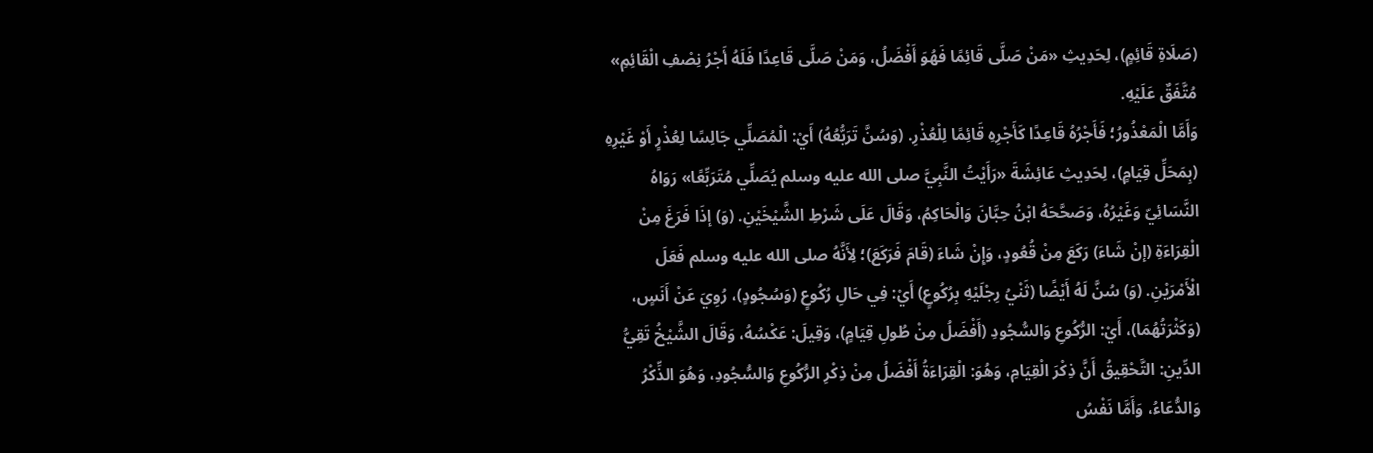(صَلَاةِ قَائِمٍ)، لِحَدِيثِ «مَنْ صَلَّى قَائِمًا فَهُوَ أَفْضَلُ، وَمَنْ صَلَّى قَاعِدًا فَلَهُ أَجْرُ نِصْفِ الْقَائِمِ» مُتَّفَقٌ عَلَيْهِ.
وَأَمَّا الْمَعْذُورُ؛ فَأَجْرُهُ قَاعِدًا كَأَجْرِهِ قَائِمًا لِلْعُذْرِ. (وَسُنَّ تَرَبُّعُهُ) أَيْ: الْمُصَلِّي جَالِسًا لِعُذْرٍ أَوْ غَيْرِهِ (بِمَحَلِّ قِيَامٍ)، لِحَدِيثِ عَائِشَةَ «رَأَيْتُ النَّبِيَّ صلى الله عليه وسلم يُصَلِّي مُتَرَبِّعًا» رَوَاهُ النَّسَائِيّ وَغَيْرُهُ، وَصَحَّحَهُ ابْنُ حِبَّانَ وَالْحَاكِمُ، وَقَالَ عَلَى شَرْطِ الشَّيْخَيْنِ. (وَ) إذَا فَرَغَ مِنْ الْقِرَاءَةِ (إنْ شَاءَ) رَكَعَ مِنْ قُعُودٍ، وَإِنْ شَاءَ (قَامَ فَرَكَعَ)؛ لِأَنَّهُ صلى الله عليه وسلم فَعَلَ الْأَمْرَيْنِ. (وَ) سُنَّ لَهُ أَيْضًا (ثَنْيُ رِجْلَيْهِ بِرُكُوعٍ) أَيْ: فِي حَالِ رُكُوعٍ (وَسُجُودٍ)، رُوِيَ عَنْ أَنَسٍ، (وَكَثْرَتُهُمَا)، أَيْ: الرُّكُوعِ وَالسُّجُودِ (أَفْضَلُ مِنْ طُولِ قِيَامٍ)، وَقِيلَ: عَكْسُهُ، وَقَالَ الشَّيْخُ تَقِيُّ الدِّينِ: التَّحْقِيقُ أَنَّ ذِكْرَ الْقِيَامِ، وَهُوَ: الْقِرَاءَةُ أَفْضَلُ مِنْ ذِكْرِ الرُّكُوعِ وَالسُّجُودِ، وَهُوَ الذِّكْرُ وَالدُّعَاءُ، وَأَمَّا نَفْسُ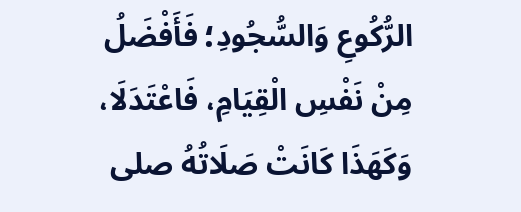الرُّكُوعِ وَالسُّجُودِ؛ فَأَفْضَلُ مِنْ نَفْسِ الْقِيَامِ، فَاعْتَدَلَا، وَكَهَذَا كَانَتْ صَلَاتُهُ صلى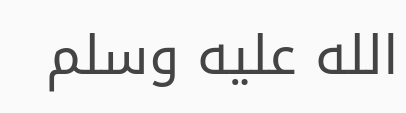الله عليه وسلم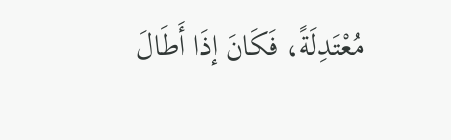مُعْتَدِلَةً، فَكَانَ إذَا أَطَالَ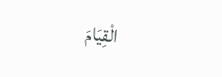الْقِيَامَ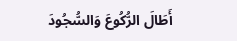أَطَالَ الرُّكُوعَ وَالسُّجُودَ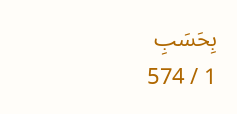بِحَسَبِ
1 / 574